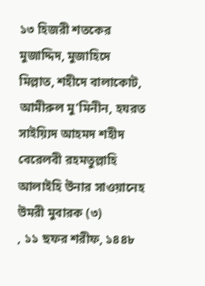১৩ হিজরী শতকের মুজাদ্দিদ, মুজাহিদে মিল্লাত, শহীদে বালাকোট, আমীরুল মু’মিনীন, হযরত সাইয়্যিদ আহমদ শহীদ বেরেলবী রহমতুল্লাহি আলাইহি উনার সাওয়ানেহ উমরী মুবারক (৩)
, ১১ ছফর শরীফ, ১৪৪৮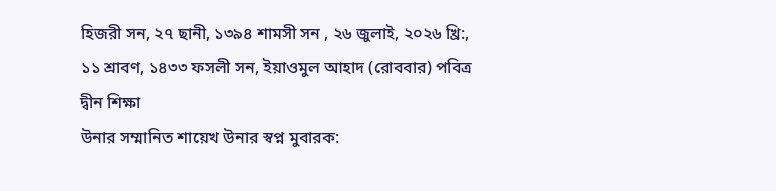হিজরী সন, ২৭ ছানী, ১৩৯৪ শামসী সন , ২৬ জুলাই, ২০২৬ খ্রি:, ১১ শ্রাবণ, ১৪৩৩ ফসলী সন, ইয়াওমুল আহাদ (রোববার) পবিত্র দ্বীন শিক্ষা
উনার সম্মানিত শায়েখ উনার স্বপ্ন মুবারক: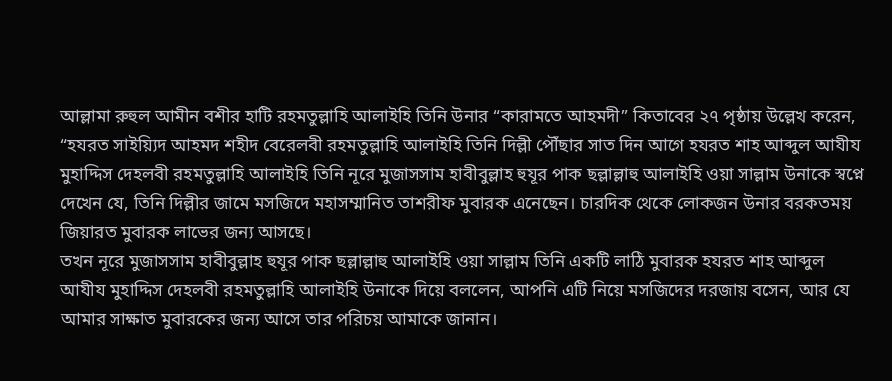আল্লামা রুহুল আমীন বশীর হাটি রহমতুল্লাহি আলাইহি তিনি উনার “কারামতে আহমদী” কিতাবের ২৭ পৃষ্ঠায় উল্লেখ করেন, “হযরত সাইয়্যিদ আহমদ শহীদ বেরেলবী রহমতুল্লাহি আলাইহি তিনি দিল্লী পৌঁছার সাত দিন আগে হযরত শাহ আব্দুল আযীয মুহাদ্দিস দেহলবী রহমতুল্লাহি আলাইহি তিনি নূরে মুজাসসাম হাবীবুল্লাহ হুযূর পাক ছল্লাল্লাহু আলাইহি ওয়া সাল্লাম উনাকে স্বপ্নে দেখেন যে, তিনি দিল্লীর জামে মসজিদে মহাসম্মানিত তাশরীফ মুবারক এনেছেন। চারদিক থেকে লোকজন উনার বরকতময় জিয়ারত মুবারক লাভের জন্য আসছে।
তখন নূরে মুজাসসাম হাবীবুল্লাহ হুযূর পাক ছল্লাল্লাহু আলাইহি ওয়া সাল্লাম তিনি একটি লাঠি মুবারক হযরত শাহ আব্দুল আযীয মুহাদ্দিস দেহলবী রহমতুল্লাহি আলাইহি উনাকে দিয়ে বললেন, আপনি এটি নিয়ে মসজিদের দরজায় বসেন, আর যে আমার সাক্ষাত মুবারকের জন্য আসে তার পরিচয় আমাকে জানান।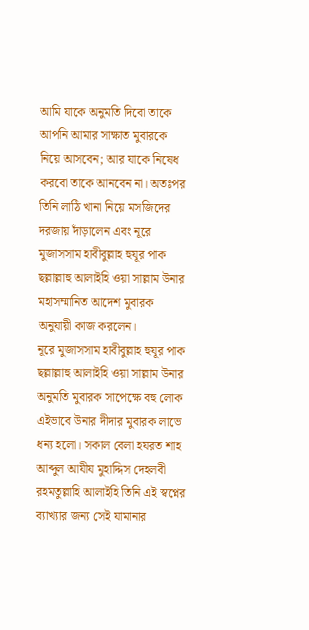আমি যাকে অনুমতি দিবো তাকে আপনি আমার সাক্ষাত মুবারকে নিয়ে আসবেন; আর যাকে নিষেধ করবো তাকে আনবেন না। অতঃপর তিনি লাঠি খানা নিয়ে মসজিদের দরজায় দাঁড়ালেন এবং নূরে মুজাসসাম হাবীবুল্লাহ হুযূর পাক ছল্লাল্লাহু আলাইহি ওয়া সাল্লাম উনার মহাসম্মানিত আদেশ মুবারক অনুযায়ী কাজ করলেন।
নূরে মুজাসসাম হাবীবুল্লাহ হুযূর পাক ছল্লাল্লাহু আলাইহি ওয়া সাল্লাম উনার অনুমতি মুবারক সাপেক্ষে বহু লোক এইভাবে উনার দীদার মুবারক লাভে ধন্য হলো। সকাল বেলা হযরত শাহ আব্দুল আযীয মুহাদ্দিস দেহলবী রহমতুল্লাহি আলাইহি তিনি এই স্বপ্নের ব্যাখ্যার জন্য সেই যামানার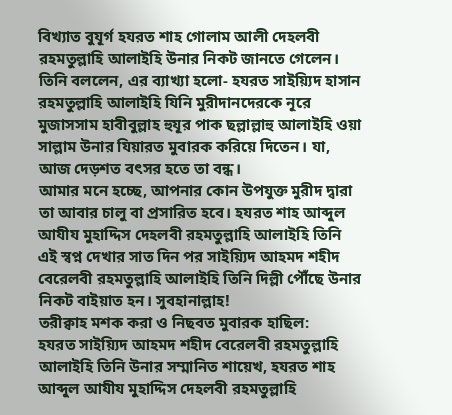বিখ্যাত বুযূর্গ হযরত শাহ গোলাম আলী দেহলবী রহমতুল্লাহি আলাইহি উনার নিকট জানতে গেলেন।
তিনি বললেন, এর ব্যাখ্যা হলো- হযরত সাইয়্যিদ হাসান রহমতুল্লাহি আলাইহি যিনি মুরীদানদেরকে নূরে মুজাসসাম হাবীবুল্লাহ হুযূর পাক ছল্লাল্লাহু আলাইহি ওয়া সাল্লাম উনার যিয়ারত মুবারক করিয়ে দিতেন। যা, আজ দেড়শত বৎসর হতে তা বন্ধ।
আমার মনে হচ্ছে, আপনার কোন উপযুক্ত মুরীদ দ্বারা তা আবার চালু বা প্রসারিত হবে। হযরত শাহ আব্দুল আযীয মুহাদ্দিস দেহলবী রহমতুল্লাহি আলাইহি তিনি এই স্বপ্ন দেখার সাত দিন পর সাইয়্যিদ আহমদ শহীদ বেরেলবী রহমতুল্লাহি আলাইহি তিনি দিল্লী পৌঁছে উনার নিকট বাইয়াত হন। সুবহানাল্লাহ!
তরীক্বাহ মশক করা ও নিছবত মুবারক হাছিল:
হযরত সাইয়্যিদ আহমদ শহীদ বেরেলবী রহমতুল্লাহি আলাইহি তিনি উনার সম্মানিত শায়েখ, হযরত শাহ আব্দুল আযীয মুহাদ্দিস দেহলবী রহমতুল্লাহি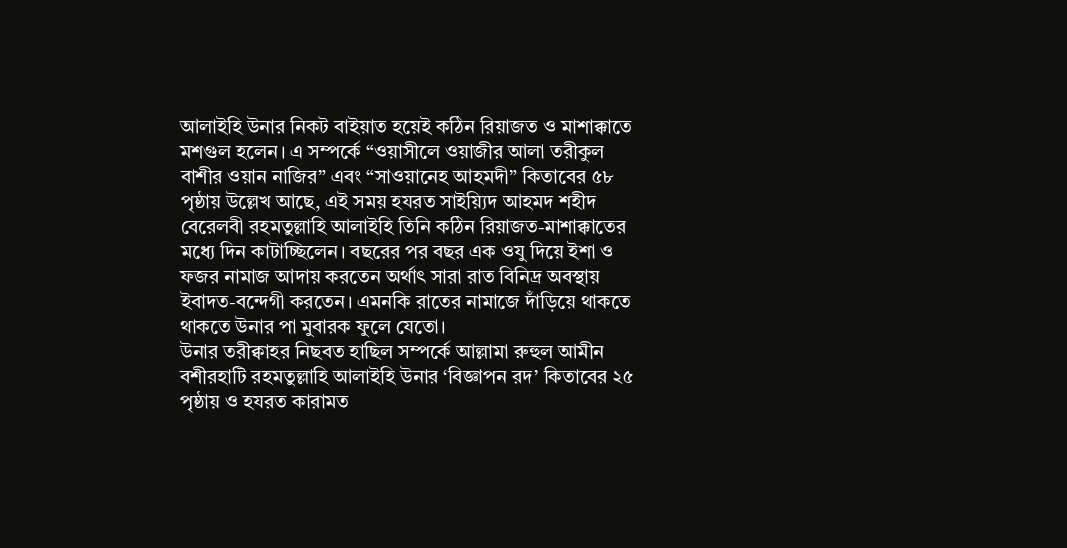আলাইহি উনার নিকট বাইয়াত হয়েই কঠিন রিয়াজত ও মাশাক্কাতে মশগুল হলেন। এ সম্পর্কে “ওয়াসীলে ওয়াজীর আলা তরীকুল বাশীর ওয়ান নাজির” এবং “সাওয়ানেহ আহমদী” কিতাবের ৫৮ পৃষ্ঠায় উল্লেখ আছে, এই সময় হযরত সাইয়্যিদ আহমদ শহীদ বেরেলবী রহমতুল্লাহি আলাইহি তিনি কঠিন রিয়াজত-মাশাক্কাতের মধ্যে দিন কাটাচ্ছিলেন। বছরের পর বছর এক ওযু দিয়ে ইশা ও ফজর নামাজ আদায় করতেন অর্থাৎ সারা রাত বিনিদ্র অবস্থায় ইবাদত-বন্দেগী করতেন। এমনকি রাতের নামাজে দাঁড়িয়ে থাকতে থাকতে উনার পা মুবারক ফুলে যেতো।
উনার তরীক্বাহর নিছবত হাছিল সম্পর্কে আল্লামা রুহুল আমীন বশীরহাটি রহমতুল্লাহি আলাইহি উনার ‘বিজ্ঞাপন রদ’ কিতাবের ২৫ পৃষ্ঠায় ও হযরত কারামত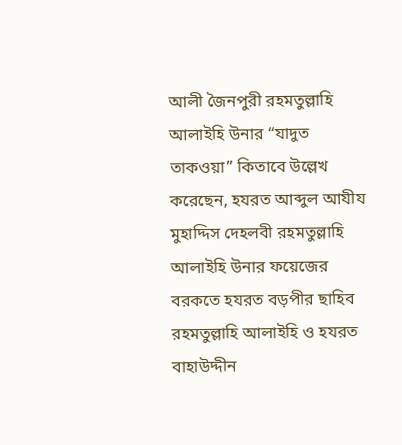আলী জৈনপুরী রহমতুল্লাহি আলাইহি উনার “যাদুত তাকওয়া” কিতাবে উল্লেখ করেছেন, হযরত আব্দুল আযীয মুহাদ্দিস দেহলবী রহমতুল্লাহি আলাইহি উনার ফয়েজের বরকতে হযরত বড়পীর ছাহিব রহমতুল্লাহি আলাইহি ও হযরত বাহাউদ্দীন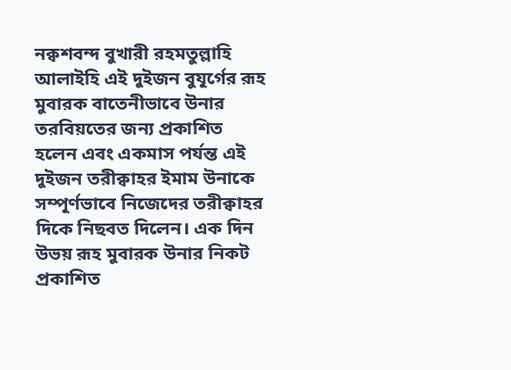নক্বশবন্দ বুখারী রহমতুল্লাহি আলাইহি এই দুইজন বুযূর্গের রূহ মুবারক বাতেনীভাবে উনার তরবিয়তের জন্য প্রকাশিত হলেন এবং একমাস পর্যন্ত এই দুইজন তরীক্বাহর ইমাম উনাকে সম্পূর্ণভাবে নিজেদের তরীক্বাহর দিকে নিছবত দিলেন। এক দিন উভয় রূহ মুবারক উনার নিকট প্রকাশিত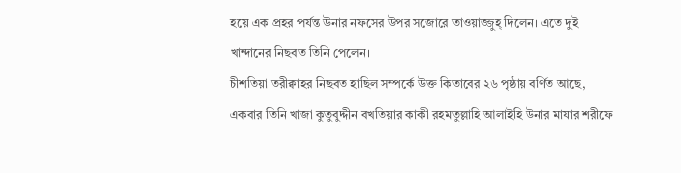হয়ে এক প্রহর পর্যন্ত উনার নফসের উপর সজোরে তাওয়াজ্জুহ্ দিলেন। এতে দুই খান্দানের নিছবত তিনি পেলেন।
চীশতিয়া তরীক্বাহর নিছবত হাছিল সম্পর্কে উক্ত কিতাবের ২৬ পৃষ্ঠায় বর্ণিত আছে, একবার তিনি খাজা কুতুবুদ্দীন বখতিয়ার কাকী রহমতুল্লাহি আলাইহি উনার মাযার শরীফে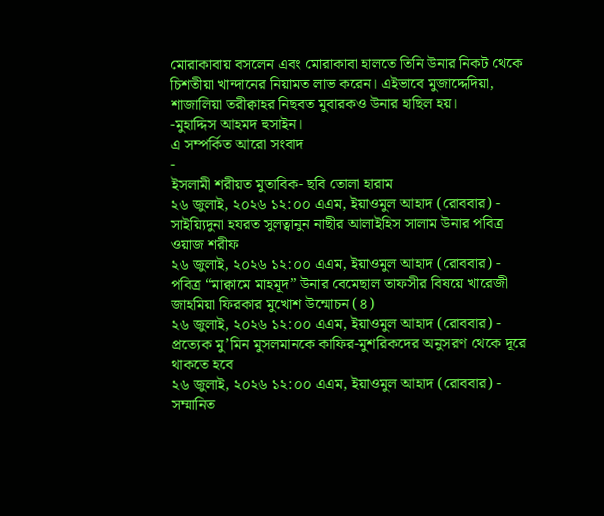মোরাকাবায় বসলেন এবং মোরাকাবা হালতে তিনি উনার নিকট থেকে চিশতীয়া খান্দানের নিয়ামত লাভ করেন। এইভাবে মুজাদ্দেদিয়া, শাজালিয়া তরীক্বাহর নিছবত মুবারকও উনার হাছিল হয়।
-মুহাদ্দিস আহমদ হুসাইন।
এ সম্পর্কিত আরো সংবাদ
-
ইসলামী শরীয়ত মুতাবিক- ছবি তোলা হারাম
২৬ জুলাই, ২০২৬ ১২:০০ এএম, ইয়াওমুল আহাদ (রোববার) -
সাইয়্যিদুনা হযরত সুলত্বানুন নাছীর আলাইহিস সালাম উনার পবিত্র ওয়াজ শরীফ
২৬ জুলাই, ২০২৬ ১২:০০ এএম, ইয়াওমুল আহাদ (রোববার) -
পবিত্র “মাক্বামে মাহমূদ” উনার বেমেছাল তাফসীর বিষয়ে খারেজী জাহমিয়া ফিরকার মুখোশ উন্মোচন (৪)
২৬ জুলাই, ২০২৬ ১২:০০ এএম, ইয়াওমুল আহাদ (রোববার) -
প্রত্যেক মু’মিন মুসলমানকে কাফির-মুশরিকদের অনুসরণ থেকে দূরে থাকতে হবে
২৬ জুলাই, ২০২৬ ১২:০০ এএম, ইয়াওমুল আহাদ (রোববার) -
সম্মানিত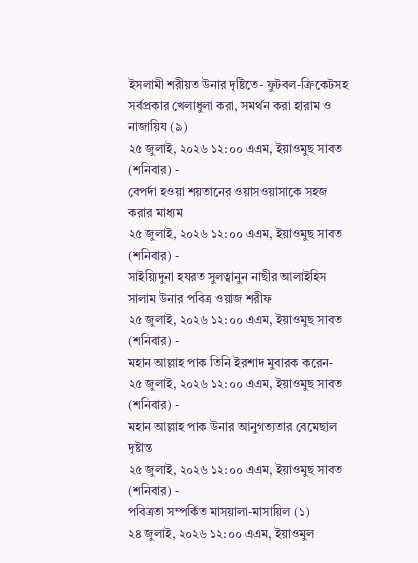ইসলামী শরীয়ত উনার দৃষ্টিতে- ফুটবল-ক্রিকেটসহ সর্বপ্রকার খেলাধুলা করা, সমর্থন করা হারাম ও নাজায়িয (৯)
২৫ জুলাই, ২০২৬ ১২:০০ এএম, ইয়াওমুছ সাবত (শনিবার) -
বেপর্দা হওয়া শয়তানের ওয়াসওয়াসাকে সহজ করার মাধ্যম
২৫ জুলাই, ২০২৬ ১২:০০ এএম, ইয়াওমুছ সাবত (শনিবার) -
সাইয়্যিদুনা হযরত সুলত্বানুন নাছীর আলাইহিস সালাম উনার পবিত্র ওয়াজ শরীফ
২৫ জুলাই, ২০২৬ ১২:০০ এএম, ইয়াওমুছ সাবত (শনিবার) -
মহান আল্লাহ পাক তিনি ইরশাদ মুবারক করেন-
২৫ জুলাই, ২০২৬ ১২:০০ এএম, ইয়াওমুছ সাবত (শনিবার) -
মহান আল্লাহ পাক উনার আনুগত্যতার বেমেছাল দৃষ্টান্ত
২৫ জুলাই, ২০২৬ ১২:০০ এএম, ইয়াওমুছ সাবত (শনিবার) -
পবিত্রতা সম্পর্কিত মাসয়ালা-মাসায়িল (১)
২৪ জুলাই, ২০২৬ ১২:০০ এএম, ইয়াওমুল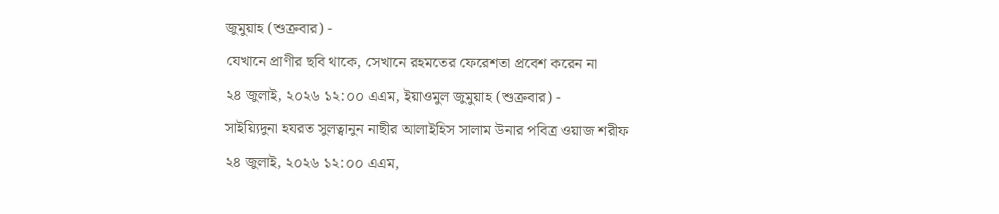জুমুয়াহ (শুক্রবার) -
যেখানে প্রাণীর ছবি থাকে, সেখানে রহমতের ফেরেশতা প্রবেশ করেন না
২৪ জুলাই, ২০২৬ ১২:০০ এএম, ইয়াওমুল জুমুয়াহ (শুক্রবার) -
সাইয়্যিদুনা হযরত সুলত্বানুন নাছীর আলাইহিস সালাম উনার পবিত্র ওয়াজ শরীফ
২৪ জুলাই, ২০২৬ ১২:০০ এএম,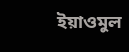ইয়াওমুল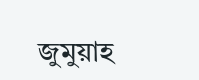জুমুয়াহ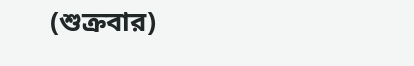(শুক্রবার)